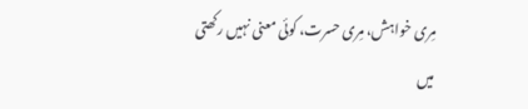مِری خواہش، مِری حسرت، کوئی معنی نہیں رکھتی
میں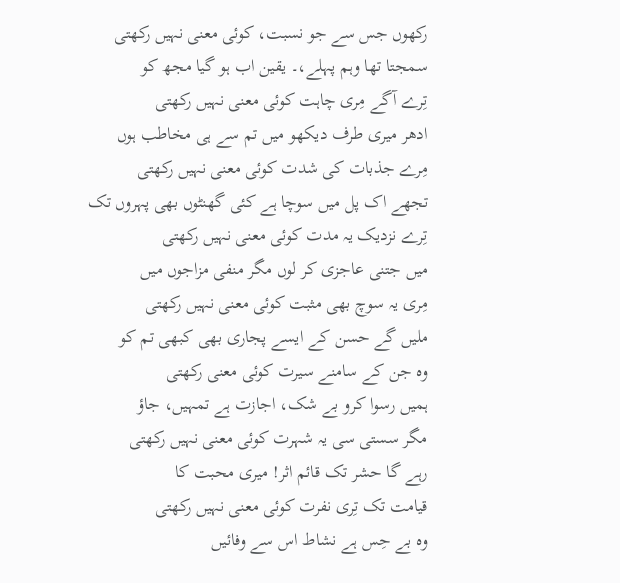رکھوں جس سے جو نسبت، کوئی معنی نہیں رکھتی
سمجتا تھا وہم پہلے،۔ یقین اب ہو گیا مجھ کو
تِرے آگے مِری چاہت کوئی معنی نہیں رکھتی
ادھر میری طرف دیکھو میں تم سے ہی مخاطب ہوں
مِرے جذبات کی شدت کوئی معنی نہیں رکھتی
تجھے اک پل میں سوچا ہے کئی گھنٹوں بھی پہروں تک
تِرے نزدیک یہ مدت کوئی معنی نہیں رکھتی
میں جتنی عاجزی کر لوں مگر منفی مزاجوں میں
مِری یہ سوچ بھی مثبت کوئی معنی نہیں رکھتی
ملیں گے حسن کے ایسے پجاری بھی کبھی تم کو
وہ جن کے سامنے سیرت کوئی معنی رکھتی
ہمیں رسوا کرو بے شک، اجازت ہے تمہیں، جاؤ
مگر سستی سی یہ شہرت کوئی معنی نہیں رکھتی
رہے گا حشر تک قائم اثر! میری محبت کا
قیامت تک تِری نفرت کوئی معنی نہیں رکھتی
وہ بے حِس ہے نشاط اس سے وفائیں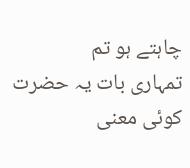چاہتے ہو تم
تمہاری بات یہ حضرت کوئی معنی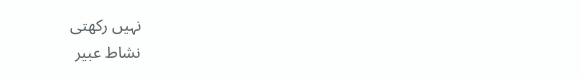نہیں رکھتی
نشاط عبیر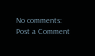No comments:
Post a Comment